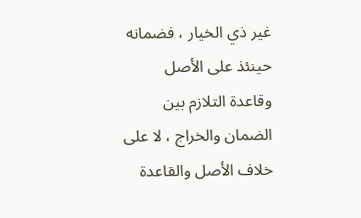غير ذي الخيار ، فضمانه حينئذ على الأصل وقاعدة التلازم بين الضمان والخراج ، لا على خلاف الأصل والقاعدة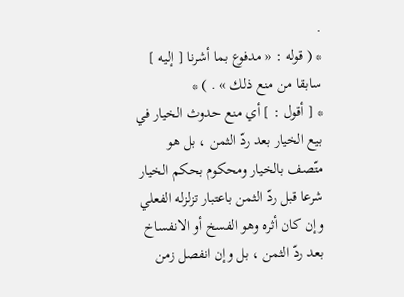.
* ( قوله : « مدفوع بما أشرنا [ إليه ] سابقا من منع ذلك » . ) *
* [ أقول : ] أي منع حدوث الخيار في بيع الخيار بعد ردّ الثمن ، بل هو متّصف بالخيار ومحكوم بحكم الخيار شرعا قبل ردّ الثمن باعتبار تزلزله الفعلي وإن كان أثره وهو الفسخ أو الانفساخ بعد ردّ الثمن ، بل وإن انفصل زمن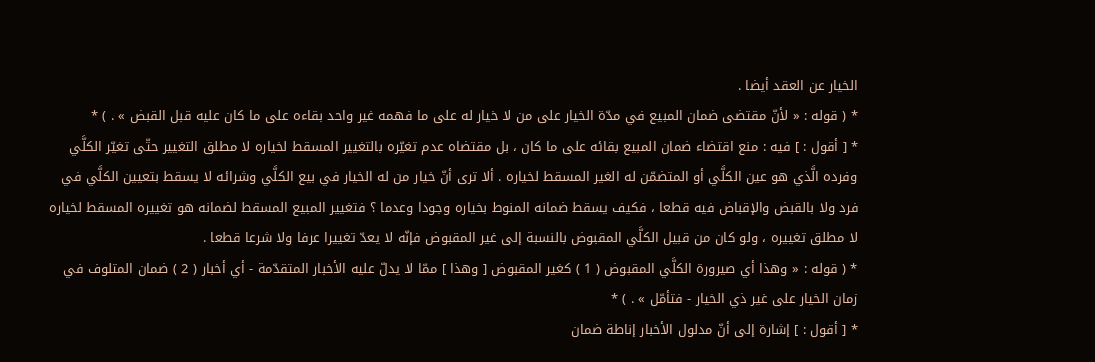الخيار عن العقد أيضا .
* ( قوله : « لأنّ مقتضى ضمان المبيع في مدّة الخيار على من لا خيار له على ما فهمه غير واحد بقاءه على ما كان عليه قبل القبض » . ) *
* [ أقول : ] فيه : منع اقتضاء ضمان المبيع بقائه على ما كان ، بل مقتضاه عدم تغيّره بالتغيير المسقط لخياره لا مطلق التغيير حتّى تغيّر الكلَّي وفرده الَّذي هو عين الكلَّي أو المتضمّن له الغير المسقط لخياره . ألا ترى أنّ خيار من له الخيار في بيع الكلَّي وشرائه لا يسقط بتعيين الكلَّي في فرد ولا بالقبض والإقباض فيه قطعا ، فكيف يسقط ضمانه المنوط بخياره وجودا وعدما ؟ فتغيير المبيع المسقط لضمانه هو تغييره المسقط لخياره لا مطلق تغييره ، ولو كان من قبيل الكلَّي المقبوض بالنسبة إلى غير المقبوض فإنّه لا يعدّ تغييرا عرفا ولا شرعا قطعا .
* ( قوله : « وهذا أي صيرورة الكلَّي المقبوض ( 1 ) كغير المقبوض [ وهذا ] ممّا لا يدلّ عليه الأخبار المتقدّمة - أي أخبار ( 2 ) ضمان المتلوف في زمان الخيار على غير ذي الخيار - فتأمّل » . ) *
* [ أقول : ] إشارة إلى أنّ مدلول الأخبار إناطة ضمان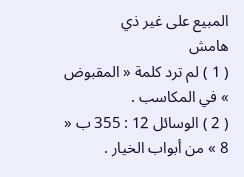المبيع على غير ذي
هامش
( 1 ) لم ترد كلمة « المقبوض » في المكاسب .
( 2 ) الوسائل 12 : 355 ب « 8 » من أبواب الخيار .